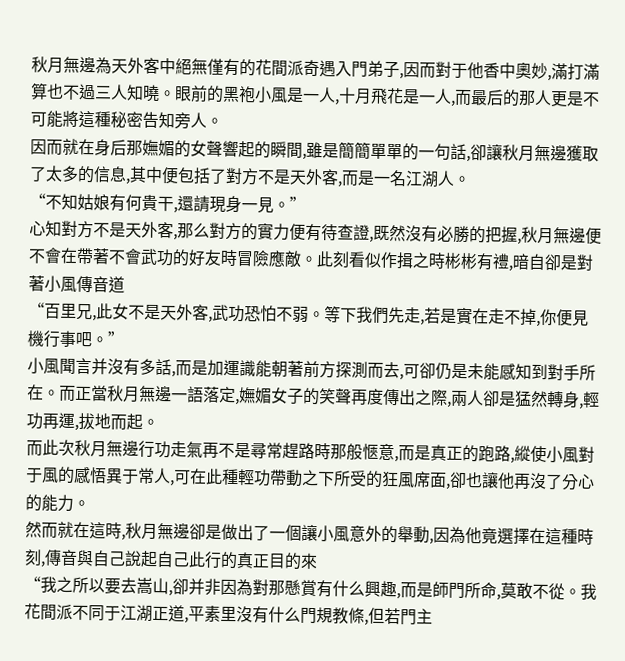秋月無邊為天外客中絕無僅有的花間派奇遇入門弟子,因而對于他香中奧妙,滿打滿算也不過三人知曉。眼前的黑袍小風是一人,十月飛花是一人,而最后的那人更是不可能將這種秘密告知旁人。
因而就在身后那嫵媚的女聲響起的瞬間,雖是簡簡單單的一句話,卻讓秋月無邊獲取了太多的信息,其中便包括了對方不是天外客,而是一名江湖人。
“不知姑娘有何貴干,還請現身一見。”
心知對方不是天外客,那么對方的實力便有待查證,既然沒有必勝的把握,秋月無邊便不會在帶著不會武功的好友時冒險應敵。此刻看似作揖之時彬彬有禮,暗自卻是對著小風傳音道
“百里兄,此女不是天外客,武功恐怕不弱。等下我們先走,若是實在走不掉,你便見機行事吧。”
小風聞言并沒有多話,而是加運識能朝著前方探測而去,可卻仍是未能感知到對手所在。而正當秋月無邊一語落定,嫵媚女子的笑聲再度傳出之際,兩人卻是猛然轉身,輕功再運,拔地而起。
而此次秋月無邊行功走氣再不是尋常趕路時那般愜意,而是真正的跑路,縱使小風對于風的感悟異于常人,可在此種輕功帶動之下所受的狂風席面,卻也讓他再沒了分心的能力。
然而就在這時,秋月無邊卻是做出了一個讓小風意外的舉動,因為他竟選擇在這種時刻,傳音與自己說起自己此行的真正目的來
“我之所以要去嵩山,卻并非因為對那懸賞有什么興趣,而是師門所命,莫敢不從。我花間派不同于江湖正道,平素里沒有什么門規教條,但若門主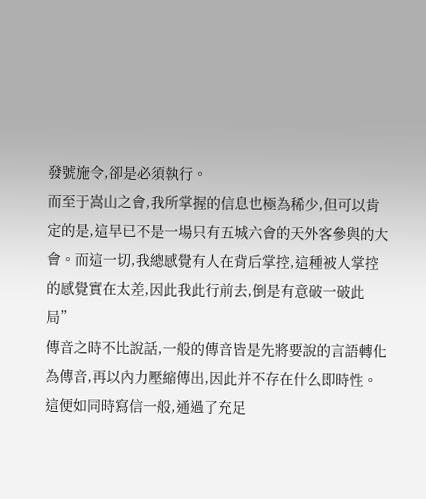發號施令,卻是必須執行。
而至于嵩山之會,我所掌握的信息也極為稀少,但可以肯定的是,這早已不是一場只有五城六會的天外客參與的大會。而這一切,我總感覺有人在背后掌控,這種被人掌控的感覺實在太差,因此我此行前去,倒是有意破一破此局”
傳音之時不比說話,一般的傳音皆是先將要說的言語轉化為傳音,再以內力壓縮傳出,因此并不存在什么即時性。這便如同時寫信一般,通過了充足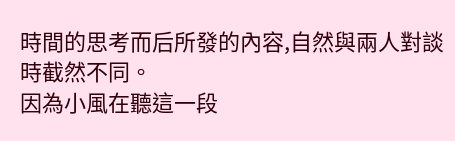時間的思考而后所發的內容,自然與兩人對談時截然不同。
因為小風在聽這一段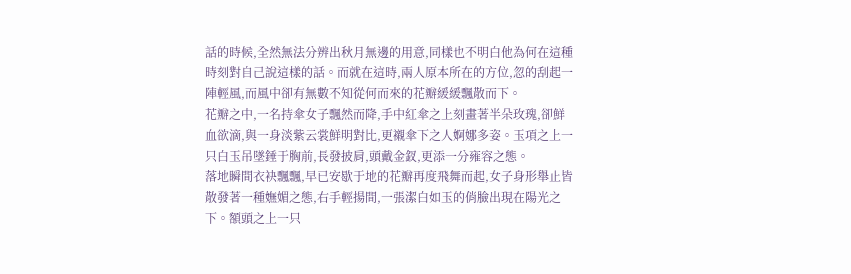話的時候,全然無法分辨出秋月無邊的用意,同樣也不明白他為何在這種時刻對自己說這樣的話。而就在這時,兩人原本所在的方位,忽的刮起一陣輕風,而風中卻有無數不知從何而來的花瓣緩緩飄散而下。
花瓣之中,一名持傘女子飄然而降,手中紅傘之上刻畫著半朵玫瑰,卻鮮血欲滴,與一身淡紫云裳鮮明對比,更襯傘下之人婀娜多姿。玉項之上一只白玉吊墜錘于胸前,長發披肩,頭戴金釵,更添一分雍容之態。
落地瞬間衣袂飄飄,早已安歇于地的花瓣再度飛舞而起,女子身形舉止皆散發著一種嫵媚之態,右手輕揚間,一張潔白如玉的俏臉出現在陽光之下。額頭之上一只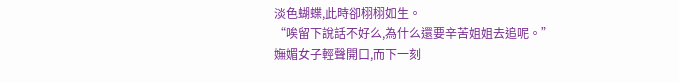淡色蝴蝶,此時卻栩栩如生。
“唉留下說話不好么,為什么還要辛苦姐姐去追呢。”
嫵媚女子輕聲開口,而下一刻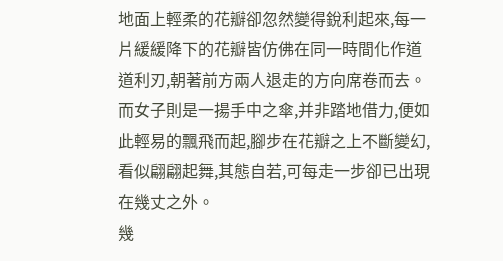地面上輕柔的花瓣卻忽然變得銳利起來,每一片緩緩降下的花瓣皆仿佛在同一時間化作道道利刃,朝著前方兩人退走的方向席卷而去。
而女子則是一揚手中之傘,并非踏地借力,便如此輕易的飄飛而起,腳步在花瓣之上不斷變幻,看似翩翩起舞,其態自若,可每走一步卻已出現在幾丈之外。
幾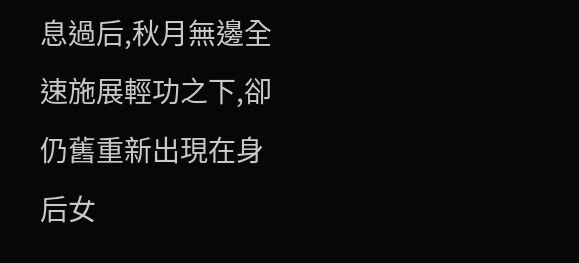息過后,秋月無邊全速施展輕功之下,卻仍舊重新出現在身后女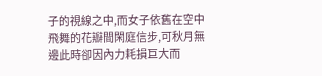子的視線之中,而女子依舊在空中飛舞的花瓣間閑庭信步,可秋月無邊此時卻因內力耗損巨大而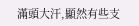滿頭大汗,顯然有些支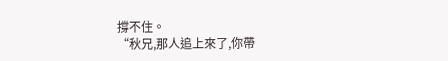撐不住。
“秋兄,那人追上來了,你帶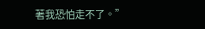著我恐怕走不了。”